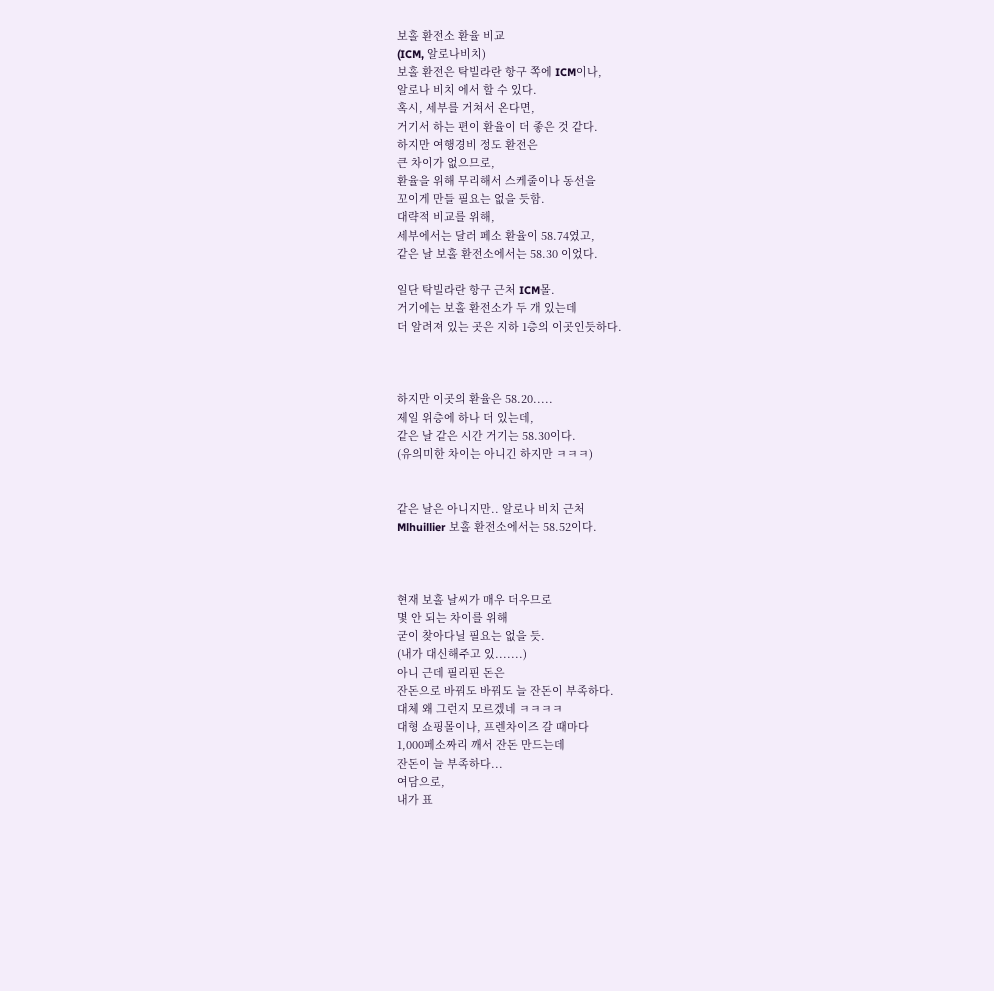보홀 환전소 환율 비교
(ICM, 알로나비치)
보홀 환전은 탁빌라란 항구 쪽에 ICM이나,
알로나 비치 에서 할 수 있다.
혹시, 세부를 거쳐서 온다면,
거기서 하는 편이 환율이 더 좋은 것 같다.
하지만 여행경비 정도 환전은
큰 차이가 없으므로,
환율을 위해 무리해서 스케줄이나 동선을
꼬이게 만들 필요는 없을 듯함.
대략적 비교를 위해,
세부에서는 달러 페소 환율이 58.74였고,
같은 날 보홀 환전소에서는 58.30 이었다.

일단 탁빌라란 항구 근처 ICM몰.
거기에는 보홀 환전소가 두 개 있는데
더 알려져 있는 곳은 지하 1층의 이곳인듯하다.



하지만 이곳의 환율은 58.20.....
제일 위층에 하나 더 있는데,
같은 날 같은 시간 거기는 58.30이다.
(유의미한 차이는 아니긴 하지만 ㅋㅋㅋ)


같은 날은 아니지만.. 알로나 비치 근처
Mlhuillier 보홀 환전소에서는 58.52이다.



현재 보홀 날씨가 매우 더우므로
몇 안 되는 차이를 위해
굳이 찾아다닐 필요는 없을 듯.
(내가 대신해주고 있.......)
아니 근데 필리핀 돈은
잔돈으로 바꿔도 바꿔도 늘 잔돈이 부족하다.
대체 왜 그런지 모르겠네 ㅋㅋㅋㅋ
대형 쇼핑몰이나, 프렌차이즈 갈 때마다
1,000페소짜리 깨서 잔돈 만드는데
잔돈이 늘 부족하다...
여담으로,
내가 표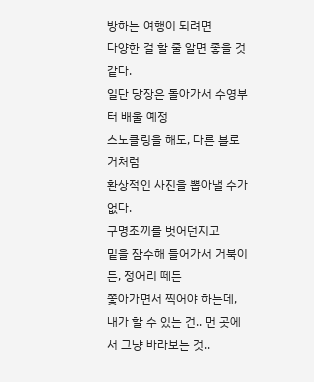방하는 여행이 되려면
다양한 걸 할 줄 알면 좋을 것 같다.
일단 당장은 돌아가서 수영부터 배울 예정
스노클링을 해도, 다른 블로거처럼
환상적인 사진을 뽑아낼 수가 없다.
구명조끼를 벗어던지고
밑을 잠수해 들어가서 거북이든, 정어리 떼든
쫓아가면서 찍어야 하는데,
내가 할 수 있는 건.. 먼 곳에서 그냥 바라보는 것..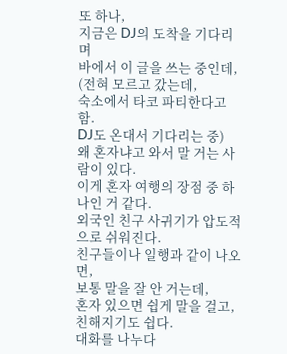또 하나,
지금은 DJ의 도착을 기다리며
바에서 이 글을 쓰는 중인데,
(전혀 모르고 갔는데,
숙소에서 타코 파티한다고 함.
DJ도 온대서 기다리는 중)
왜 혼자냐고 와서 말 거는 사람이 있다.
이게 혼자 여행의 장점 중 하나인 거 같다.
외국인 친구 사귀기가 압도적으로 쉬워진다.
친구들이나 일행과 같이 나오면,
보통 말을 잘 안 거는데,
혼자 있으면 쉽게 말을 걸고, 친해지기도 쉽다.
대화를 나누다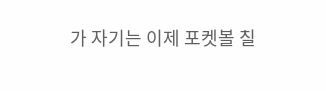가 자기는 이제 포켓볼 칠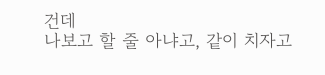건데
나보고 할 줄 아냐고, 같이 치자고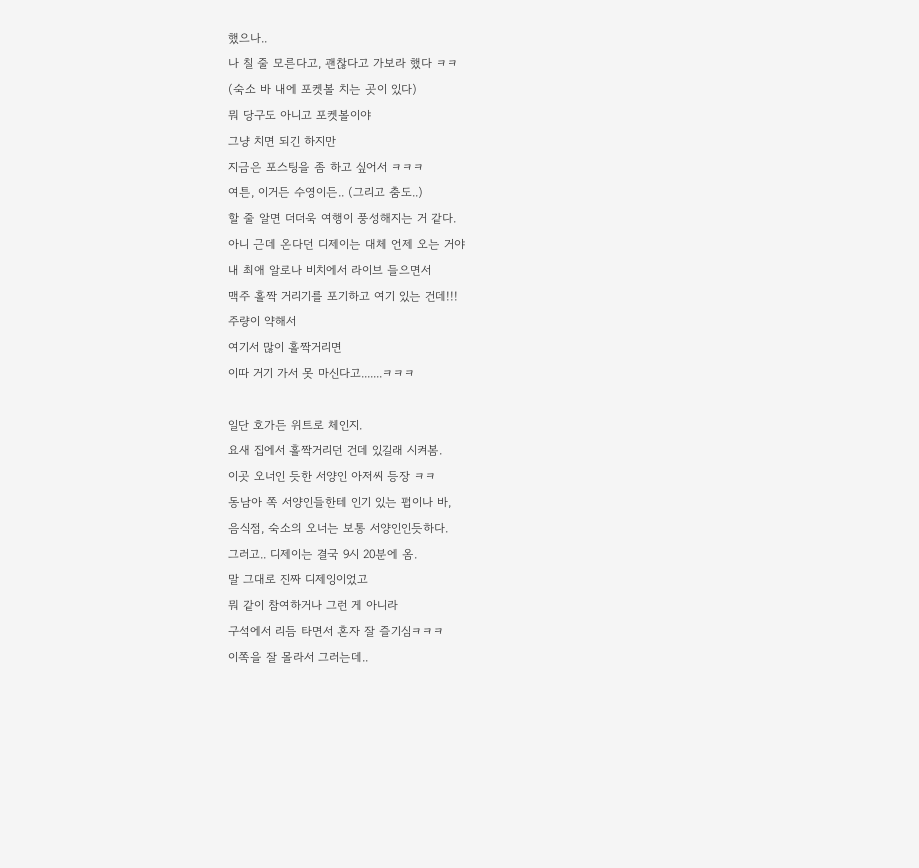했으나..
나 칠 줄 모른다고, 괜찮다고 가보라 했다 ㅋㅋ
(숙소 바 내에 포켓볼 치는 곳이 있다)
뭐 당구도 아니고 포켓볼이야
그냥 치면 되긴 하지만
지금은 포스팅을 좀 하고 싶어서 ㅋㅋㅋ
여튼, 이거든 수영이든.. (그리고 춤도..)
할 줄 알면 더더욱 여행이 풍성해지는 거 같다.
아니 근데 온다던 디제이는 대체 언제 오는 거야
내 최애 알로나 비치에서 라이브 들으면서
맥주 홀짝 거리기를 포기하고 여기 있는 건데!!!
주량이 약해서
여기서 많이 홀짝거리면
이따 거기 가서 못 마신다고.......ㅋㅋㅋ

일단 호가든 위트로 체인지.
요새 집에서 홀짝거리던 건데 있길래 시켜봄.
이곳 오너인 듯한 서양인 아저씨 등장 ㅋㅋ
동남아 쪽 서양인들한테 인기 있는 펍이나 바,
음식점, 숙소의 오너는 보통 서양인인듯하다.
그러고.. 디제이는 결국 9시 20분에 옴.
말 그대로 진짜 디제잉이었고
뭐 같이 참여하거나 그런 게 아니라
구석에서 리듬 타면서 혼자 잘 즐기심ㅋㅋㅋ
이쪽을 잘 몰라서 그러는데..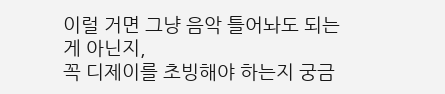이럴 거면 그냥 음악 틀어놔도 되는 게 아닌지,
꼭 디제이를 초빙해야 하는지 궁금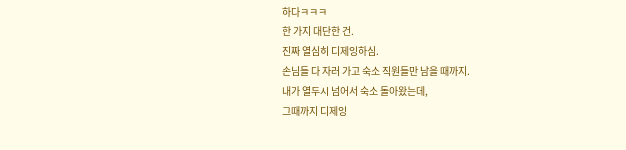하다ㅋㅋㅋ
한 가지 대단한 건.
진짜 열심히 디제잉하심.
손님들 다 자러 가고 숙소 직원들만 남을 때까지.
내가 열두시 넘어서 숙소 돌아왔는데,
그때까지 디제잉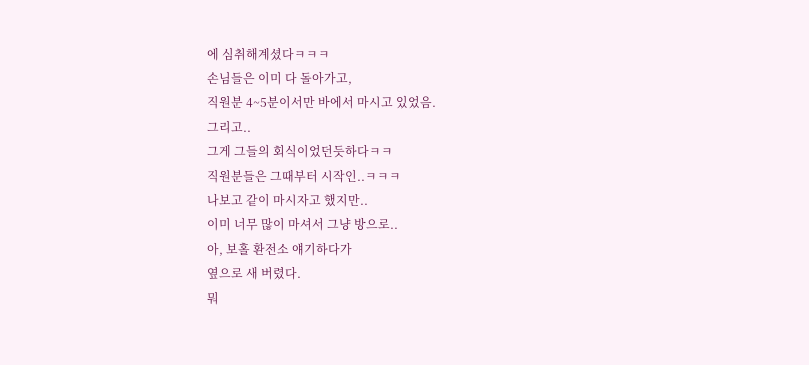에 심취해계셨다ㅋㅋㅋ
손님들은 이미 다 돌아가고,
직원분 4~5분이서만 바에서 마시고 있었음.
그리고..
그게 그들의 회식이었던듯하다ㅋㅋ
직원분들은 그때부터 시작인..ㅋㅋㅋ
나보고 같이 마시자고 했지만..
이미 너무 많이 마셔서 그냥 방으로..
아, 보홀 환전소 얘기하다가
옆으로 새 버렸다.
뭐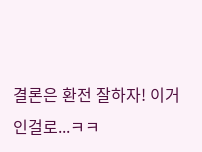결론은 환전 잘하자! 이거인걸로...ㅋㅋ